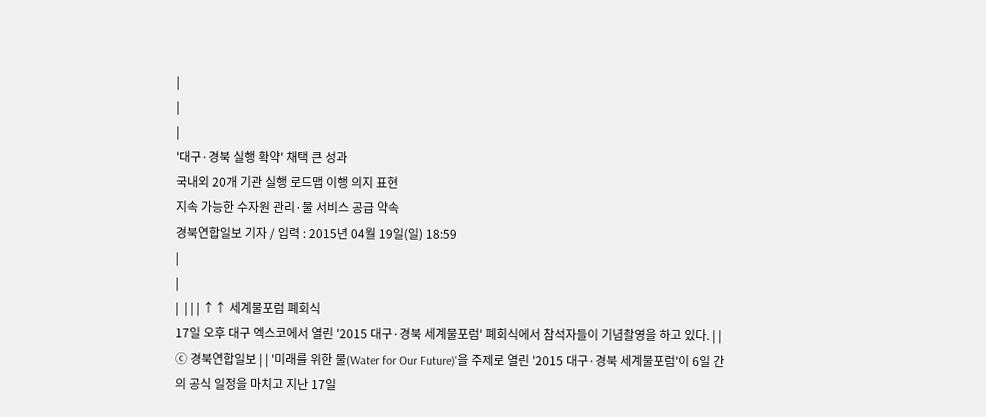|
|
|
'대구·경북 실행 확약' 채택 큰 성과
국내외 20개 기관 실행 로드맵 이행 의지 표현
지속 가능한 수자원 관리·물 서비스 공급 약속
경북연합일보 기자 / 입력 : 2015년 04월 19일(일) 18:59
|
|
|  | | | ↑↑ 세계물포럼 폐회식
17일 오후 대구 엑스코에서 열린 '2015 대구·경북 세계물포럼' 폐회식에서 참석자들이 기념촬영을 하고 있다. | | ⓒ 경북연합일보 | | '미래를 위한 물(Water for Our Future)'을 주제로 열린 '2015 대구·경북 세계물포럼'이 6일 간의 공식 일정을 마치고 지난 17일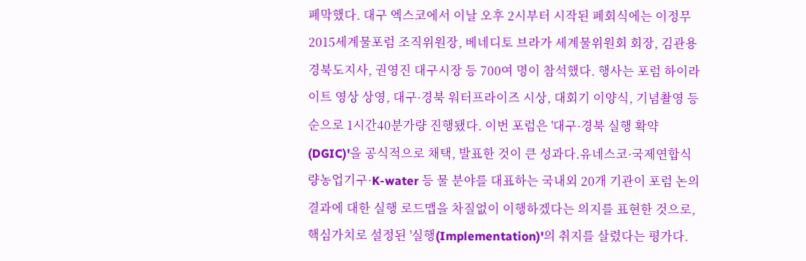폐막했다. 대구 엑스코에서 이날 오후 2시부터 시작된 폐회식에는 이정무 2015세계물포럼 조직위원장, 베네디토 브라가 세계물위원회 회장, 김관용 경북도지사, 권영진 대구시장 등 700여 명이 참석했다. 행사는 포럼 하이라이트 영상 상영, 대구·경북 워터프라이즈 시상, 대회기 이양식, 기념촬영 등 순으로 1시간40분가량 진행됐다. 이번 포럼은 '대구·경북 실행 확약(DGIC)'을 공식적으로 채택, 발표한 것이 큰 성과다.유네스코·국제연합식량농업기구·K-water 등 물 분야를 대표하는 국내외 20개 기관이 포럼 논의결과에 대한 실행 로드맵을 차질없이 이행하겠다는 의지를 표현한 것으로, 핵심가치로 설정된 '실행(Implementation)'의 취지를 살렸다는 평가다.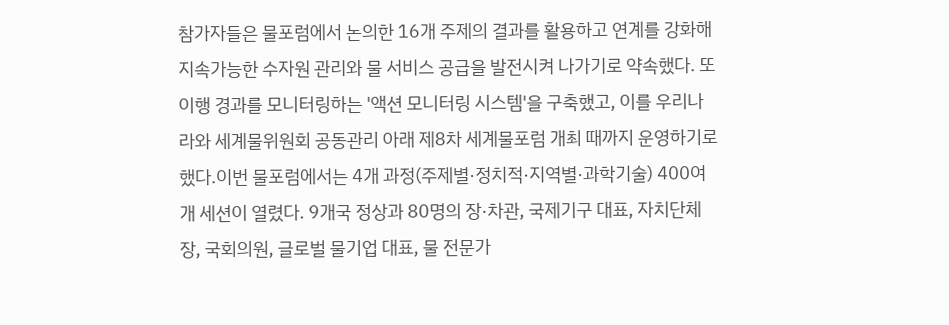참가자들은 물포럼에서 논의한 16개 주제의 결과를 활용하고 연계를 강화해 지속가능한 수자원 관리와 물 서비스 공급을 발전시켜 나가기로 약속했다. 또 이행 경과를 모니터링하는 '액션 모니터링 시스템'을 구축했고, 이를 우리나라와 세계물위원회 공동관리 아래 제8차 세계물포럼 개최 때까지 운영하기로 했다.이번 물포럼에서는 4개 과정(주제별·정치적·지역별·과학기술) 400여개 세션이 열렸다. 9개국 정상과 80명의 장·차관, 국제기구 대표, 자치단체장, 국회의원, 글로벌 물기업 대표, 물 전문가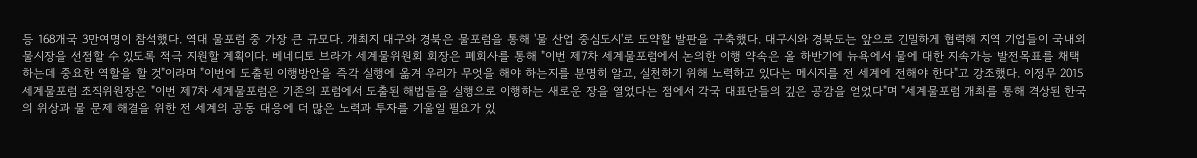등 168개국 3만여명이 참석했다. 역대 물포럼 중 가장 큰 규모다. 개최지 대구와 경북은 물포럼을 통해 '물 산업 중심도시'로 도약할 발판을 구축했다. 대구시와 경북도는 앞으로 긴밀하게 협력해 지역 기업들이 국내외 물시장을 선점할 수 있도록 적극 지원할 계획이다. 베네디토 브라가 세계물위원회 회장은 폐회사를 통해 "이번 제7차 세계물포럼에서 논의한 이행 약속은 올 하반기에 뉴욕에서 물에 대한 지속가능 발전목표를 채택하는데 중요한 역할을 할 것"이라며 "이번에 도출된 이행방안을 즉각 실행에 옮겨 우리가 무엇을 해야 하는지를 분명히 알고, 실천하기 위해 노력하고 있다는 메시지를 전 세계에 전해야 한다"고 강조했다. 이정무 2015세계물포럼 조직위원장은 "이번 제7차 세계물포럼은 기존의 포럼에서 도출된 해법들을 실행으로 이행하는 새로운 장을 열었다는 점에서 각국 대표단들의 깊은 공감을 얻었다"며 "세계물포럼 개최를 통해 격상된 한국의 위상과 물 문제 해결을 위한 전 세계의 공동 대응에 더 많은 노력과 투자를 기울일 필요가 있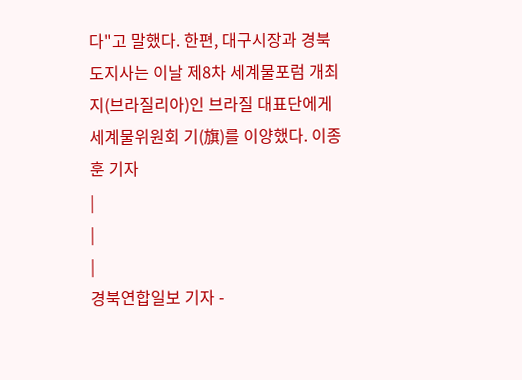다"고 말했다. 한편, 대구시장과 경북도지사는 이날 제8차 세계물포럼 개최지(브라질리아)인 브라질 대표단에게 세계물위원회 기(旗)를 이양했다. 이종훈 기자
|
|
|
경북연합일보 기자 -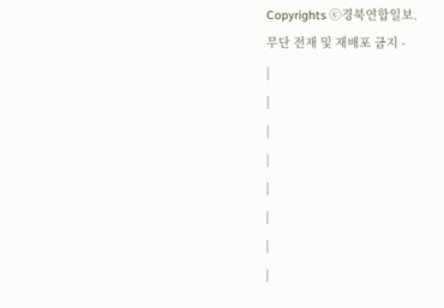Copyrights ⓒ경북연합일보.
무단 전재 및 재배포 금지 -
|
|
|
|
|
|
|
|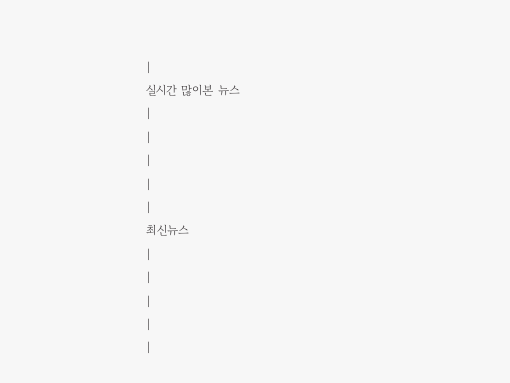|
실시간 많이본 뉴스
|
|
|
|
|
최신뉴스
|
|
|
|
|